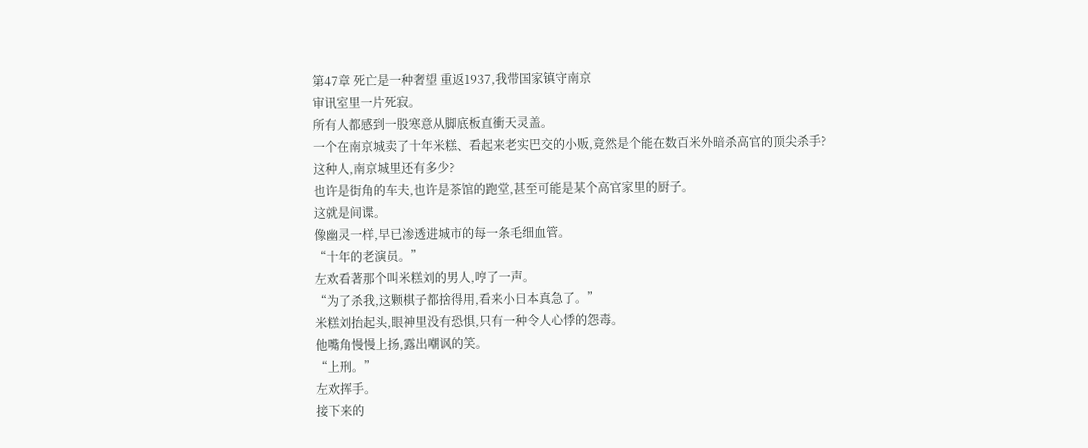第47章 死亡是一种奢望 重返1937,我带国家镇守南京
审讯室里一片死寂。
所有人都感到一股寒意从脚底板直衝天灵盖。
一个在南京城卖了十年米糕、看起来老实巴交的小贩,竟然是个能在数百米外暗杀高官的顶尖杀手?
这种人,南京城里还有多少?
也许是街角的车夫,也许是茶馆的跑堂,甚至可能是某个高官家里的厨子。
这就是间谍。
像幽灵一样,早已渗透进城市的每一条毛细血管。
“十年的老演员。”
左欢看著那个叫米糕刘的男人,哼了一声。
“为了杀我,这颗棋子都捨得用,看来小日本真急了。”
米糕刘抬起头,眼神里没有恐惧,只有一种令人心悸的怨毒。
他嘴角慢慢上扬,露出嘲讽的笑。
“上刑。”
左欢挥手。
接下来的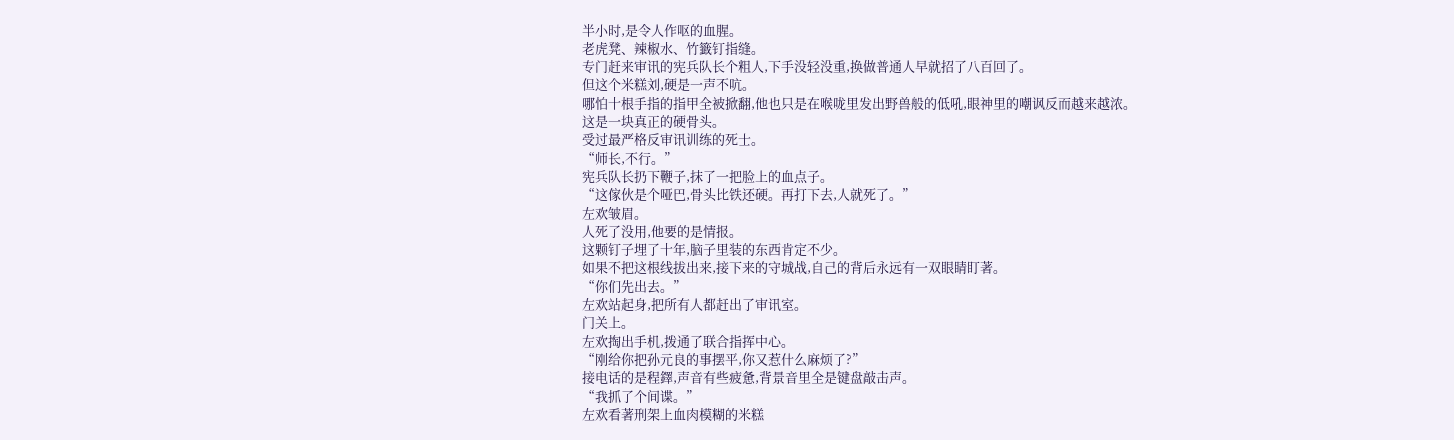半小时,是令人作呕的血腥。
老虎凳、辣椒水、竹籤钉指缝。
专门赶来审讯的宪兵队长个粗人,下手没轻没重,换做普通人早就招了八百回了。
但这个米糕刘,硬是一声不吭。
哪怕十根手指的指甲全被掀翻,他也只是在喉咙里发出野兽般的低吼,眼神里的嘲讽反而越来越浓。
这是一块真正的硬骨头。
受过最严格反审讯训练的死士。
“师长,不行。”
宪兵队长扔下鞭子,抹了一把脸上的血点子。
“这傢伙是个哑巴,骨头比铁还硬。再打下去,人就死了。”
左欢皱眉。
人死了没用,他要的是情报。
这颗钉子埋了十年,脑子里装的东西肯定不少。
如果不把这根线拔出来,接下来的守城战,自己的背后永远有一双眼睛盯著。
“你们先出去。”
左欢站起身,把所有人都赶出了审讯室。
门关上。
左欢掏出手机,拨通了联合指挥中心。
“刚给你把孙元良的事摆平,你又惹什么麻烦了?”
接电话的是程鐸,声音有些疲惫,背景音里全是键盘敲击声。
“我抓了个间谍。”
左欢看著刑架上血肉模糊的米糕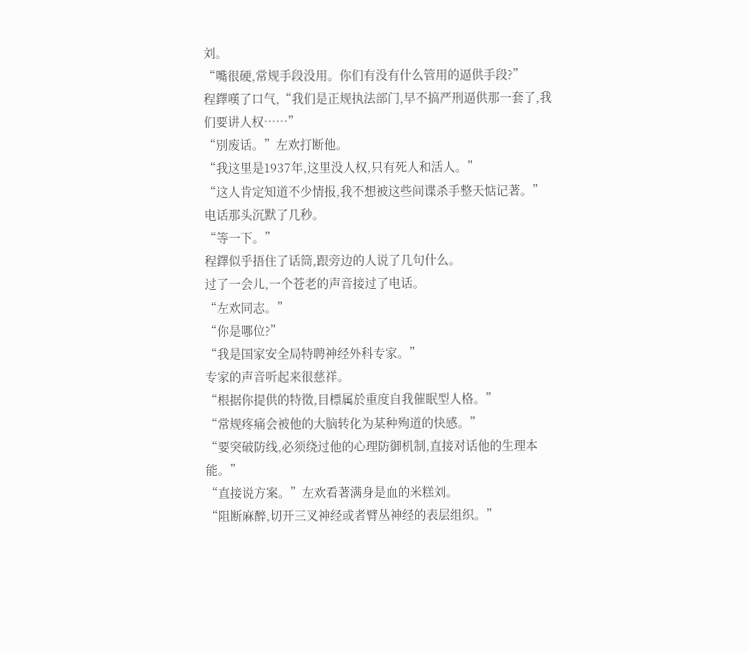刘。
“嘴很硬,常规手段没用。你们有没有什么管用的逼供手段?”
程鐸嘆了口气,“我们是正规执法部门,早不搞严刑逼供那一套了,我们要讲人权……”
“別废话。”左欢打断他。
“我这里是1937年,这里没人权,只有死人和活人。”
“这人肯定知道不少情报,我不想被这些间谍杀手整天惦记著。”
电话那头沉默了几秒。
“等一下。”
程鐸似乎捂住了话筒,跟旁边的人说了几句什么。
过了一会儿,一个苍老的声音接过了电话。
“左欢同志。”
“你是哪位?”
“我是国家安全局特聘神经外科专家。”
专家的声音听起来很慈祥。
“根据你提供的特徵,目標属於重度自我催眠型人格。”
“常规疼痛会被他的大脑转化为某种殉道的快感。”
“要突破防线,必须绕过他的心理防御机制,直接对话他的生理本能。”
“直接说方案。”左欢看著满身是血的米糕刘。
“阻断麻醉,切开三叉神经或者臂丛神经的表层组织。”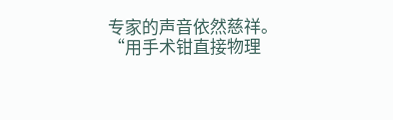专家的声音依然慈祥。
“用手术钳直接物理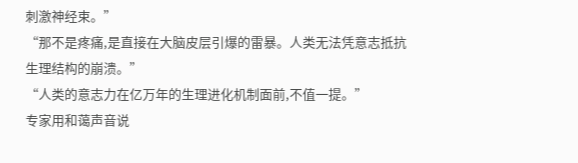刺激神经束。”
“那不是疼痛,是直接在大脑皮层引爆的雷暴。人类无法凭意志抵抗生理结构的崩溃。”
“人类的意志力在亿万年的生理进化机制面前,不值一提。”
专家用和蔼声音说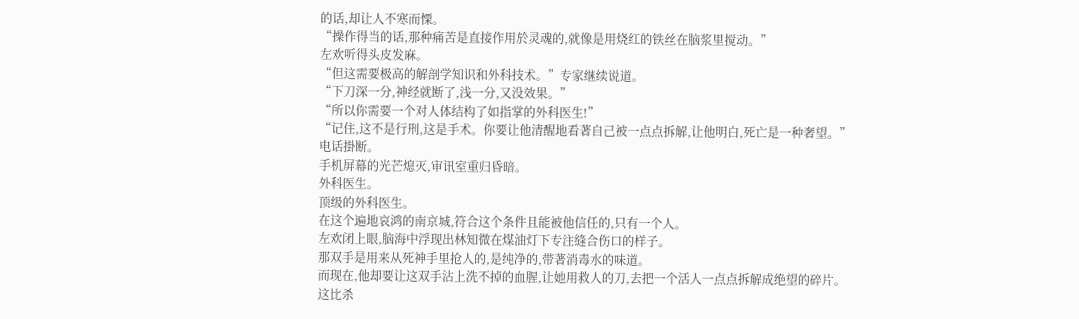的话,却让人不寒而慄。
“操作得当的话,那种痛苦是直接作用於灵魂的,就像是用烧红的铁丝在脑浆里搅动。”
左欢听得头皮发麻。
“但这需要极高的解剖学知识和外科技术。”专家继续说道。
“下刀深一分,神经就断了,浅一分,又没效果。”
“所以你需要一个对人体结构了如指掌的外科医生!”
“记住,这不是行刑,这是手术。你要让他清醒地看著自己被一点点拆解,让他明白,死亡是一种奢望。”
电话掛断。
手机屏幕的光芒熄灭,审讯室重归昏暗。
外科医生。
顶级的外科医生。
在这个遍地哀鸿的南京城,符合这个条件且能被他信任的,只有一个人。
左欢闭上眼,脑海中浮现出林知微在煤油灯下专注缝合伤口的样子。
那双手是用来从死神手里抢人的,是纯净的,带著消毒水的味道。
而现在,他却要让这双手沾上洗不掉的血腥,让她用救人的刀,去把一个活人一点点拆解成绝望的碎片。
这比杀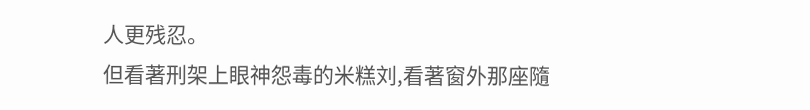人更残忍。
但看著刑架上眼神怨毒的米糕刘,看著窗外那座隨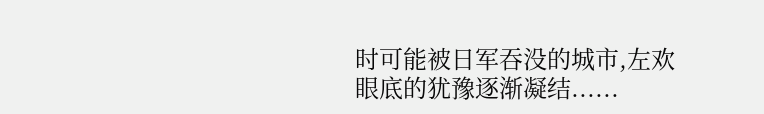时可能被日军吞没的城市,左欢眼底的犹豫逐渐凝结......